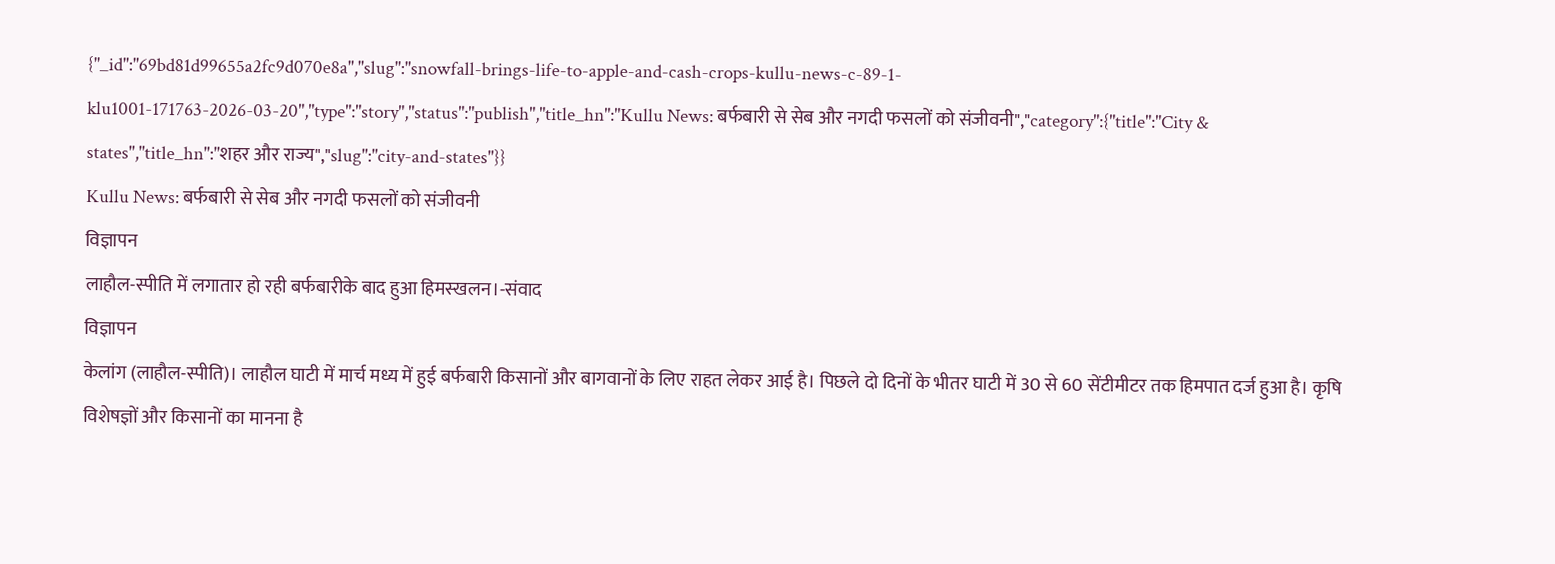{"_id":"69bd81d99655a2fc9d070e8a","slug":"snowfall-brings-life-to-apple-and-cash-crops-kullu-news-c-89-1-klu1001-171763-2026-03-20","type":"story","status":"publish","title_hn":"Kullu News: बर्फबारी से सेब और नगदी फसलों को संजीवनी","category":{"title":"City & states","title_hn":"शहर और राज्य","slug":"city-and-states"}}
Kullu News: बर्फबारी से सेब और नगदी फसलों को संजीवनी
विज्ञापन
लाहौल-स्पीति में लगातार हो रही बर्फबारीके बाद हुआ हिमस्खलन।-संवाद
विज्ञापन
केलांग (लाहौल-स्पीति)। लाहौल घाटी में मार्च मध्य में हुई बर्फबारी किसानों और बागवानों के लिए राहत लेकर आई है। पिछले दो दिनों के भीतर घाटी में 30 से 60 सेंटीमीटर तक हिमपात दर्ज हुआ है। कृषि विशेषज्ञों और किसानों का मानना है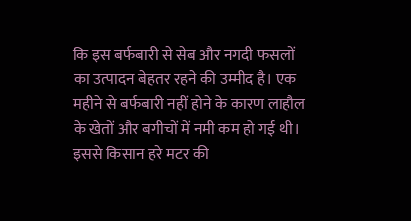कि इस बर्फबारी से सेब और नगदी फसलों का उत्पादन बेहतर रहने की उम्मीद है। एक महीने से बर्फबारी नहीं होने के कारण लाहौल के खेतों और बगीचों में नमी कम हो गई थी।
इससे किसान हरे मटर की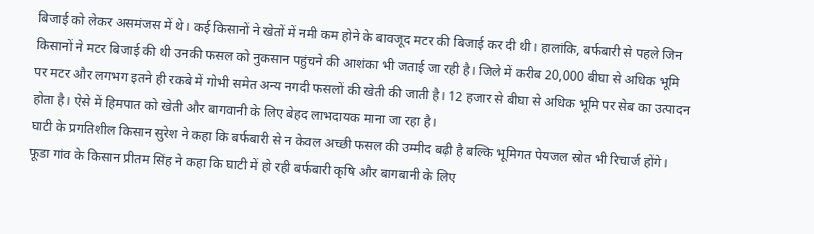बिजाई को लेकर असमंजस में थे। कई किसानों ने खेतों में नमी कम होने के बावजूद मटर की बिजाई कर दी थी। हालांकि, बर्फबारी से पहले जिन किसानों ने मटर बिजाई की थी उनकी फसल को नुकसान पहुंचने की आशंका भी जताई जा रही है। जिले में करीब 20,000 बीघा से अधिक भूमि पर मटर और लगभग इतने ही रकबे में गोभी समेत अन्य नगदी फसलों की खेती की जाती है। 12 हजार से बीघा से अधिक भूमि पर सेब का उत्पादन होता है। ऐसे में हिमपात को खेती और बागवानी के लिए बेहद लाभदायक माना जा रहा है।
घाटी के प्रगतिशील किसान सुरेश ने कहा कि बर्फबारी से न केवल अच्छी फसल की उम्मीद बढ़ी है बल्कि भूमिगत पेयजल स्रोत भी रिचार्ज होंगे। फूडा गांव के किसान प्रीतम सिंह ने कहा कि घाटी में हो रही बर्फबारी कृषि और बागबानी के लिए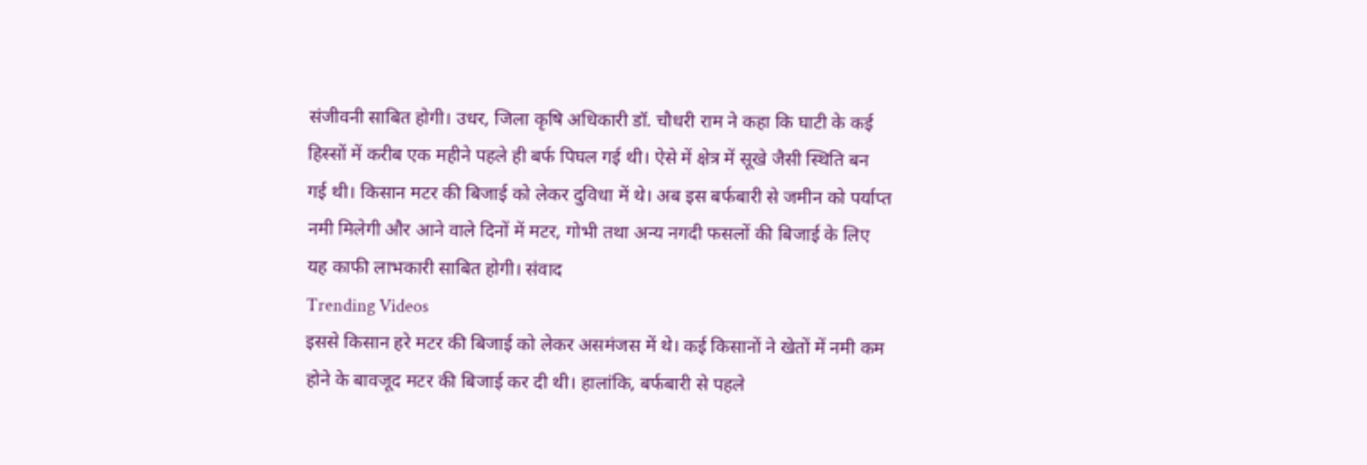संजीवनी साबित होगी। उधर, जिला कृषि अधिकारी डॉ. चौधरी राम ने कहा कि घाटी के कई हिस्सों में करीब एक महीने पहले ही बर्फ पिघल गई थी। ऐसे में क्षेत्र में सूखे जैसी स्थिति बन गई थी। किसान मटर की बिजाई को लेकर दुविधा में थे। अब इस बर्फबारी से जमीन को पर्याप्त नमी मिलेगी और आने वाले दिनों में मटर, गोभी तथा अन्य नगदी फसलों की बिजाई के लिए यह काफी लाभकारी साबित होगी। संवाद
Trending Videos
इससे किसान हरे मटर की बिजाई को लेकर असमंजस में थे। कई किसानों ने खेतों में नमी कम होने के बावजूद मटर की बिजाई कर दी थी। हालांकि, बर्फबारी से पहले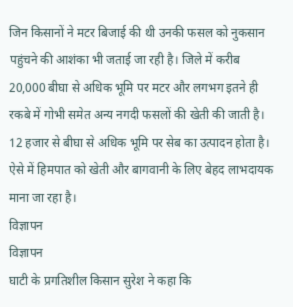जिन किसानों ने मटर बिजाई की थी उनकी फसल को नुकसान पहुंचने की आशंका भी जताई जा रही है। जिले में करीब 20,000 बीघा से अधिक भूमि पर मटर और लगभग इतने ही रकबे में गोभी समेत अन्य नगदी फसलों की खेती की जाती है। 12 हजार से बीघा से अधिक भूमि पर सेब का उत्पादन होता है। ऐसे में हिमपात को खेती और बागवानी के लिए बेहद लाभदायक माना जा रहा है।
विज्ञापन
विज्ञापन
घाटी के प्रगतिशील किसान सुरेश ने कहा कि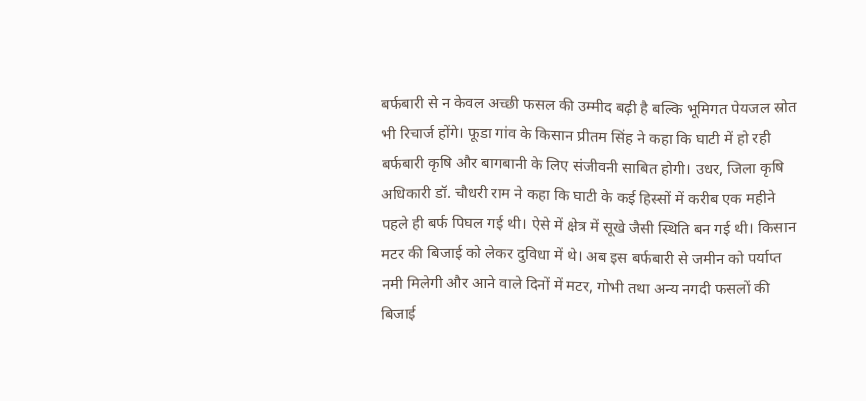बर्फबारी से न केवल अच्छी फसल की उम्मीद बढ़ी है बल्कि भूमिगत पेयजल स्रोत भी रिचार्ज होंगे। फूडा गांव के किसान प्रीतम सिंह ने कहा कि घाटी में हो रही बर्फबारी कृषि और बागबानी के लिए संजीवनी साबित होगी। उधर, जिला कृषि अधिकारी डॉ. चौधरी राम ने कहा कि घाटी के कई हिस्सों में करीब एक महीने पहले ही बर्फ पिघल गई थी। ऐसे में क्षेत्र में सूखे जैसी स्थिति बन गई थी। किसान मटर की बिजाई को लेकर दुविधा में थे। अब इस बर्फबारी से जमीन को पर्याप्त नमी मिलेगी और आने वाले दिनों में मटर, गोभी तथा अन्य नगदी फसलों की बिजाई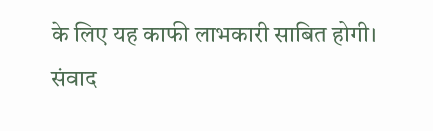के लिए यह काफी लाभकारी साबित होगी। संवाद